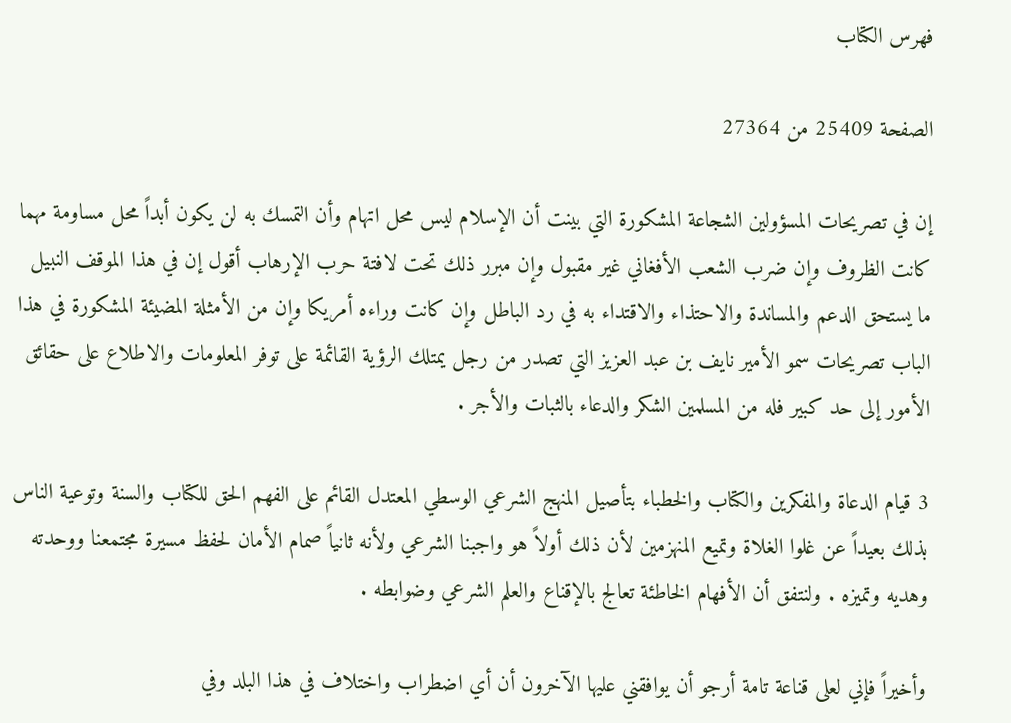فهرس الكتاب

الصفحة 25409 من 27364

إن في تصريحات المسؤولين الشجاعة المشكورة التي بينت أن الإسلام ليس محل اتهام وأن التمسك به لن يكون أبداً محل مساومة مهما كانت الظروف وإن ضرب الشعب الأفغاني غير مقبول وإن مبرر ذلك تحت لافتة حرب الإرهاب أقول إن في هذا الموقف النبيل ما يستحق الدعم والمساندة والاحتذاء والاقتداء به في رد الباطل وإن كانت وراءه أمريكا وإن من الأمثلة المضيئة المشكورة في هذا الباب تصريحات سمو الأمير نايف بن عبد العزيز التي تصدر من رجل يمتلك الرؤية القائمة على توفر المعلومات والاطلاع على حقائق الأمور إلى حد كبير فله من المسلمين الشكر والدعاء بالثبات والأجر .

3 قيام الدعاة والمفكرين والكتاب والخطباء بتأصيل المنهج الشرعي الوسطي المعتدل القائم على الفهم الحق للكتاب والسنة وتوعية الناس بذلك بعيداً عن غلوا الغلاة وتميع المنهزمين لأن ذلك أولاً هو واجبنا الشرعي ولأنه ثانياً صمام الأمان لحفظ مسيرة مجتمعنا ووحدته وهديه وتميزه . ولنتفق أن الأفهام الخاطئة تعالج بالإقناع والعلم الشرعي وضوابطه .

وأخيراً فإني لعلى قناعة تامة أرجو أن يوافقني عليها الآخرون أن أي اضطراب واختلاف في هذا البلد وفي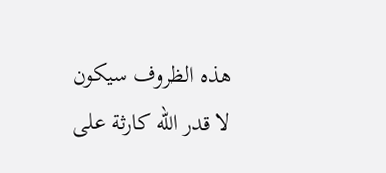هذه الظروف سيكون لا قدر الله كارثة على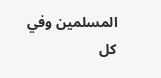المسلمين وفي كل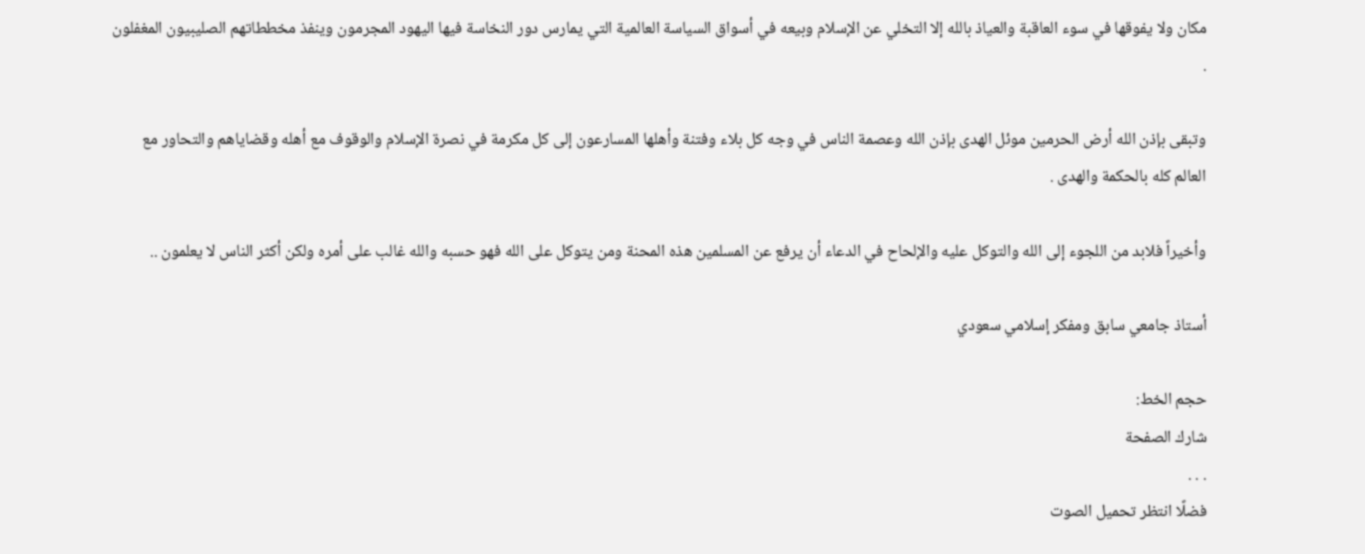مكان ولا يفوقها في سوء العاقبة والعياذ بالله إلا التخلي عن الإسلام وبيعه في أسواق السياسة العالمية التي يمارس دور النخاسة فيها اليهود المجرمون وينفذ مخططاتهم الصليبيون المغفلون .

وتبقى بإذن الله أرض الحرمين موئل الهدى بإذن الله وعصمة الناس في وجه كل بلاء وفتنة وأهلها المسارعون إلى كل مكرمة في نصرة الإسلام والوقوف مع أهله وقضاياهم والتحاور مع العالم كله بالحكمة والهدى .

وأخيراً فلابد من اللجوء إلى الله والتوكل عليه والإلحاح في الدعاء أن يرفع عن المسلمين هذه المحنة ومن يتوكل على الله فهو حسبه والله غالب على أمره ولكن أكثر الناس لا يعلمون ..

أستاذ جامعي سابق ومفكر إسلامي سعودي

حجم الخط:
شارك الصفحة
. . .
فضلًا انتظر تحميل الصوت